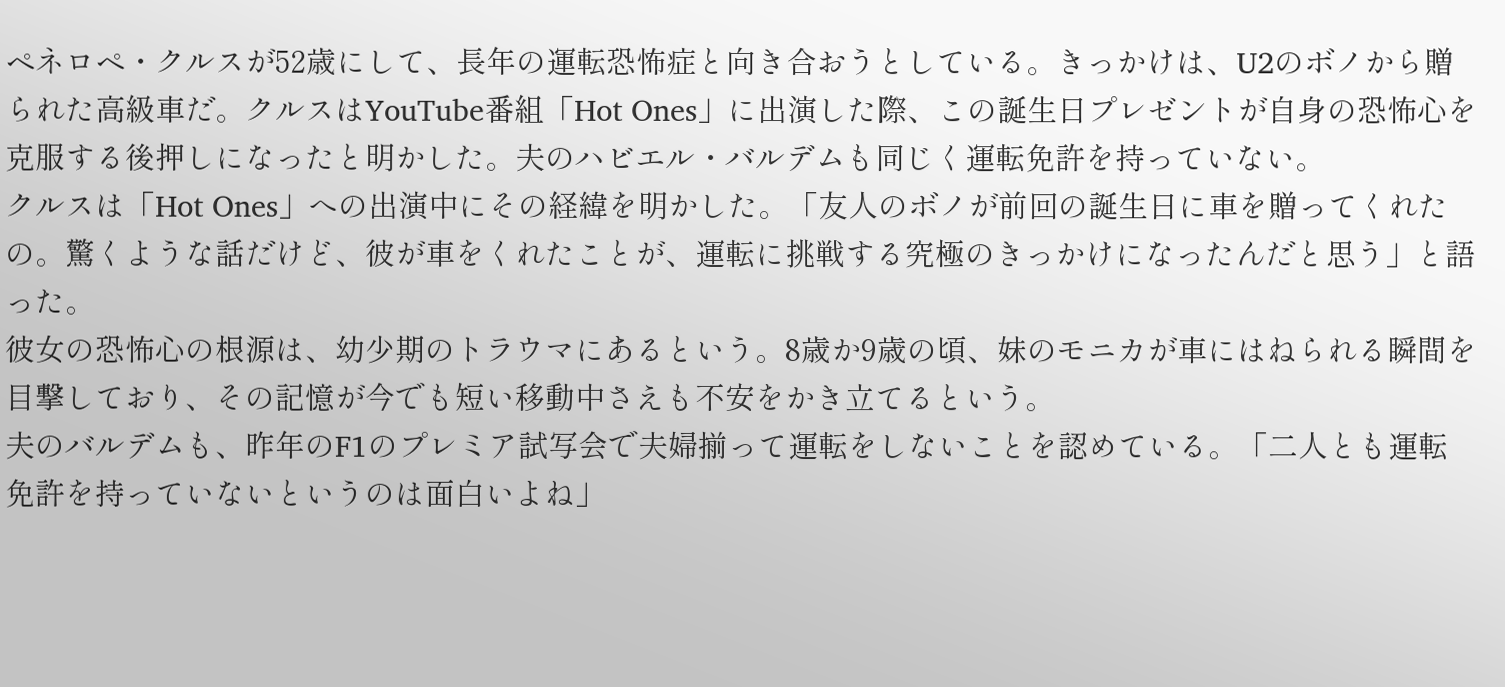ペネロペ・クルスが52歳にして、長年の運転恐怖症と向き合おうとしている。きっかけは、U2のボノから贈られた高級車だ。クルスはYouTube番組「Hot Ones」に出演した際、この誕生日プレゼントが自身の恐怖心を克服する後押しになったと明かした。夫のハビエル・バルデムも同じく運転免許を持っていない。
クルスは「Hot Ones」への出演中にその経緯を明かした。「友人のボノが前回の誕生日に車を贈ってくれたの。驚くような話だけど、彼が車をくれたことが、運転に挑戦する究極のきっかけになったんだと思う」と語った。
彼女の恐怖心の根源は、幼少期のトラウマにあるという。8歳か9歳の頃、妹のモニカが車にはねられる瞬間を目撃しており、その記憶が今でも短い移動中さえも不安をかき立てるという。
夫のバルデムも、昨年のF1のプレミア試写会で夫婦揃って運転をしないことを認めている。「二人とも運転免許を持っていないというのは面白いよね」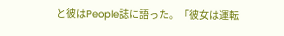と彼はPeople誌に語った。「彼女は運転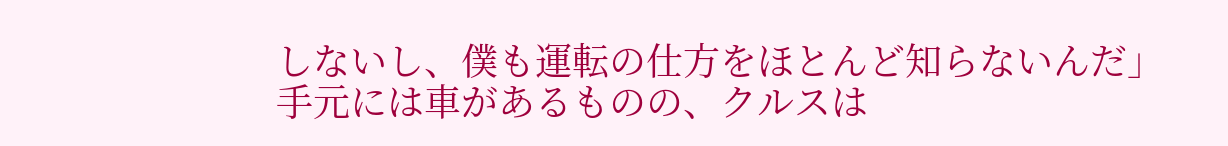しないし、僕も運転の仕方をほとんど知らないんだ」
手元には車があるものの、クルスは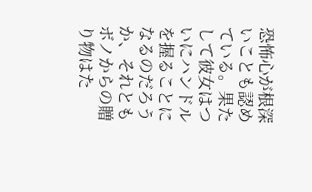恐怖心が根深いことも認めている。果たして彼女はついにハンドルを握ることになるのだろうか、それともボノからの贈り物はた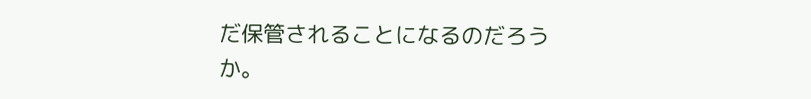だ保管されることになるのだろうか。